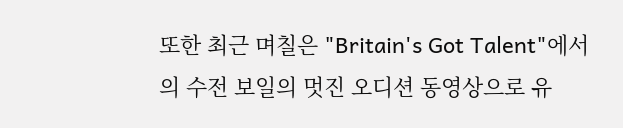또한 최근 며칠은 "Britain's Got Talent"에서의 수전 보일의 멋진 오디션 동영상으로 유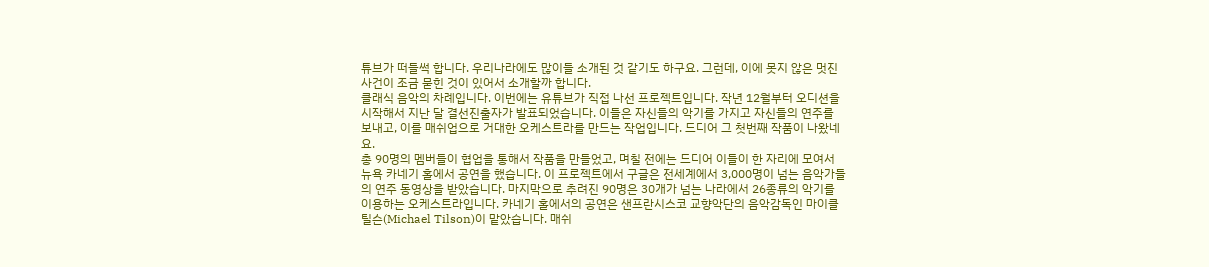튜브가 떠들썩 합니다. 우리나라에도 많이들 소개된 것 같기도 하구요. 그런데, 이에 못지 않은 멋진 사건이 조금 묻힌 것이 있어서 소개할까 합니다.
클래식 음악의 차례입니다. 이번에는 유튜브가 직접 나선 프로젝트입니다. 작년 12월부터 오디션을 시작해서 지난 달 결선진출자가 발표되었습니다. 이들은 자신들의 악기를 가지고 자신들의 연주를 보내고, 이를 매쉬업으로 거대한 오케스트라를 만드는 작업입니다. 드디어 그 첫번째 작품이 나왔네요.
총 90명의 멤버들이 협업을 통해서 작품을 만들었고, 며칠 전에는 드디어 이들이 한 자리에 모여서 뉴욕 카네기 홀에서 공연을 했습니다. 이 프로젝트에서 구글은 전세계에서 3,000명이 넘는 음악가들의 연주 동영상을 받았습니다. 마지막으로 추려진 90명은 30개가 넘는 나라에서 26종류의 악기를 이용하는 오케스트라입니다. 카네기 홀에서의 공연은 샌프란시스코 교향악단의 음악감독인 마이클 틸슨(Michael Tilson)이 맡았습니다. 매쉬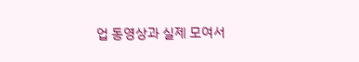업 동영상과 실제 모여서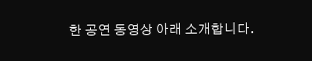한 공연 동영상 아래 소개합니다.